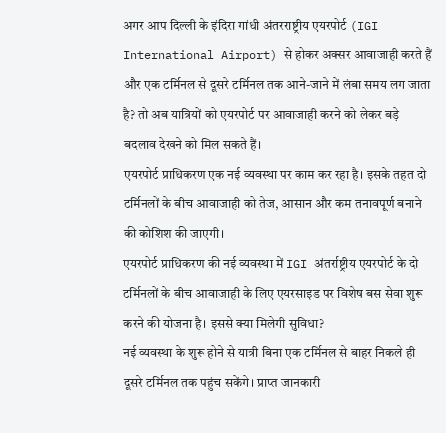अगर आप दिल्ली के इंदिरा गांधी अंतरराष्ट्रीय एयरपोर्ट (IGI International Airport) से होकर अक्सर आवाजाही करते हैं और एक टर्मिनल से दूसरे टर्मिनल तक आने-जाने में लंबा समय लग जाता है? तो अब यात्रियों को एयरपोर्ट पर आवाजाही करने को लेकर बड़े बदलाव देखने को मिल सकते हैं।
एयरपोर्ट प्राधिकरण एक नई व्यवस्था पर काम कर रहा है। इसके तहत दो टर्मिनलों के बीच आवाजाही को तेज, आसान और कम तनावपूर्ण बनाने की कोशिश की जाएगी।
एयरपोर्ट प्राधिकरण की नई व्यवस्था में IGI अंतर्राष्ट्रीय एयरपोर्ट के दो टर्मिनलों के बीच आवाजाही के लिए एयरसाइड पर विशेष बस सेवा शुरू करने की योजना है। इससे क्या मिलेगी सुविधा?
नई व्यवस्था के शुरू होने से यात्री बिना एक टर्मिनल से बाहर निकले ही दूसरे टर्मिनल तक पहुंच सकेंगे। प्राप्त जानकारी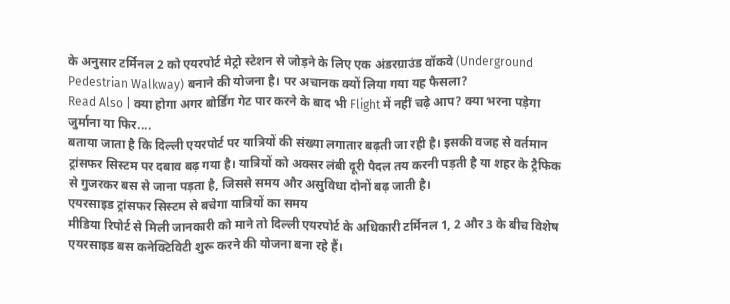के अनुसार टर्मिनल 2 को एयरपोर्ट मेट्रो स्टेशन से जोड़ने के लिए एक अंडरग्राउंड वॉकवे (Underground Pedestrian Walkway) बनाने की योजना है। पर अचानक क्यों लिया गया यह फैसला?
Read Also | क्या होगा अगर बोर्डिंग गेट पार करने के बाद भी Flight में नहीं चढ़े आप? क्या भरना पड़ेगा जुर्माना या फिर....
बताया जाता है कि दिल्ली एयरपोर्ट पर यात्रियों की संख्या लगातार बढ़ती जा रही है। इसकी वजह से वर्तमान ट्रांसफर सिस्टम पर दबाव बढ़ गया है। यात्रियों को अक्सर लंबी दूरी पैदल तय करनी पड़ती है या शहर के ट्रैफिक से गुजरकर बस से जाना पड़ता है, जिससे समय और असुविधा दोनों बढ़ जाती है।
एयरसाइड ट्रांसफर सिस्टम से बचेगा यात्रियों का समय
मीडिया रिपोर्ट से मिली जानकारी को माने तो दिल्ली एयरपोर्ट के अधिकारी टर्मिनल 1, 2 और 3 के बीच विशेष एयरसाइड बस कनेक्टिविटी शुरू करने की योजना बना रहे हैं।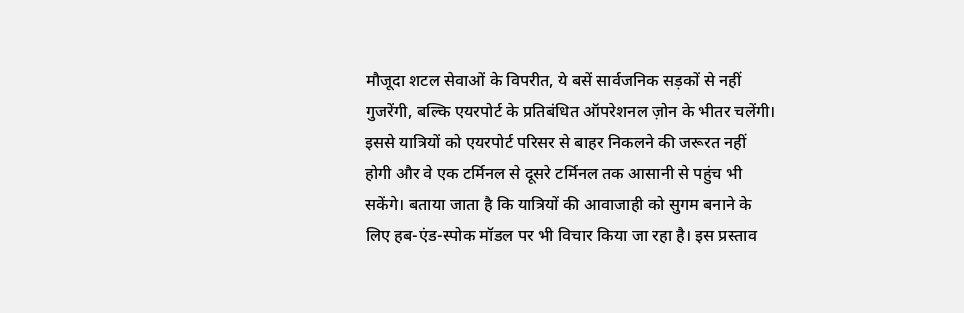मौजूदा शटल सेवाओं के विपरीत, ये बसें सार्वजनिक सड़कों से नहीं गुजरेंगी, बल्कि एयरपोर्ट के प्रतिबंधित ऑपरेशनल ज़ोन के भीतर चलेंगी।
इससे यात्रियों को एयरपोर्ट परिसर से बाहर निकलने की जरूरत नहीं होगी और वे एक टर्मिनल से दूसरे टर्मिनल तक आसानी से पहुंच भी सकेंगे। बताया जाता है कि यात्रियों की आवाजाही को सुगम बनाने के लिए हब-एंड-स्पोक मॉडल पर भी विचार किया जा रहा है। इस प्रस्ताव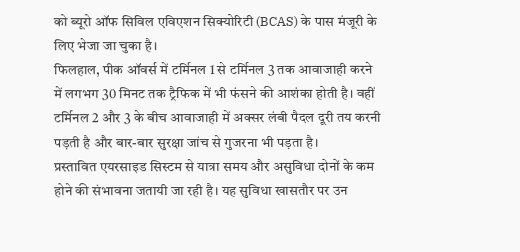को ब्यूरो ऑफ सिविल एविएशन सिक्योरिटी (BCAS) के पास मंजूरी के लिए भेजा जा चुका है।
फिलहाल, पीक ऑवर्स में टर्मिनल 1 से टर्मिनल 3 तक आवाजाही करने में लगभग 30 मिनट तक ट्रैफिक में भी फंसने की आशंका होती है। वहीं टर्मिनल 2 और 3 के बीच आवाजाही में अक्सर लंबी पैदल दूरी तय करनी पड़ती है और बार-बार सुरक्षा जांच से गुजरना भी पड़ता है।
प्रस्तावित एयरसाइड सिस्टम से यात्रा समय और असुविधा दोनों के कम होने की संभावना जतायी जा रही है। यह सुविधा खासतौर पर उन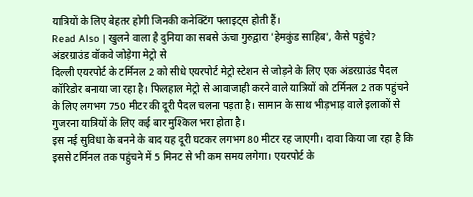यात्रियों के लिए बेहतर होगी जिनकी कनेक्टिंग फ्लाइट्स होती हैं।
Read Also | खुलने वाला है दुनिया का सबसे ऊंचा गुरुद्वारा 'हेमकुंड साहिब', कैसे पहुंचे?
अंडरग्राउंड वॉकवे जोड़ेगा मेट्रो से
दिल्ली एयरपोर्ट के टर्मिनल 2 को सीधे एयरपोर्ट मेट्रो स्टेशन से जोड़ने के लिए एक अंडरग्राउंड पैदल कॉरिडोर बनाया जा रहा है। फिलहाल मेट्रो से आवाजाही करने वाले यात्रियों को टर्मिनल 2 तक पहुंचने के लिए लगभग 750 मीटर की दूरी पैदल चलना पड़ता है। सामान के साथ भीड़भाड़ वाले इलाकों से गुजरना यात्रियों के लिए कई बार मुश्किल भरा होता है।
इस नई सुविधा के बनने के बाद यह दूरी घटकर लगभग 80 मीटर रह जाएगी। दावा किया जा रहा है कि इससे टर्मिनल तक पहुंचने में 5 मिनट से भी कम समय लगेगा। एयरपोर्ट के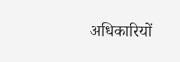अधिकारियों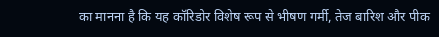का मानना है कि यह कॉरिडोर विशेष रूप से भीषण गर्मी, तेज बारिश और पीक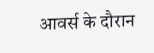आवर्स के दौरान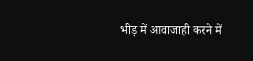भीड़ में आवाजाही करने में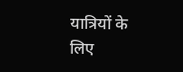यात्रियों के लिए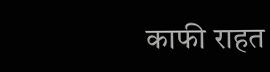काफी राहत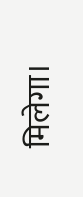मिलेगा।